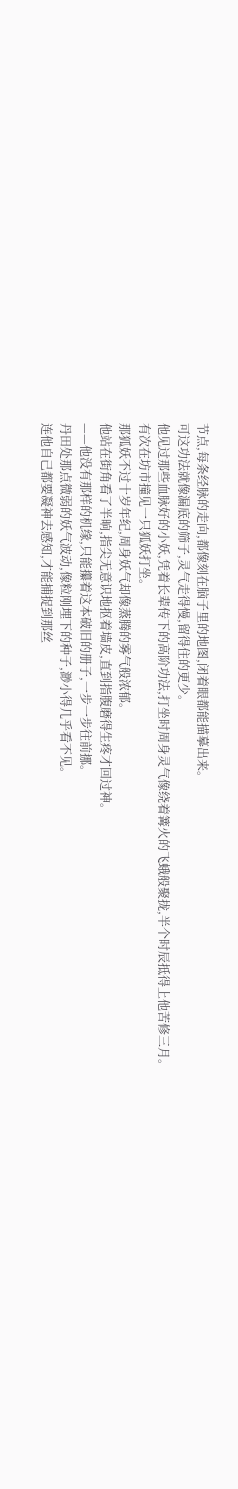节点,每条经脉的走向,都像刻在脑子里的地图,闭着眼都能描摹出来。
可这功法就像漏底的筛子,灵气走得慢,留得住的更少。
他见过那些血脉好的小妖,凭着长辈传下的高阶功法,打坐时周身灵气像绕着篝火的飞蛾般聚拢,半个时辰抵得上他苦修三月。
有次在坊市撞见一只狐妖打坐。
那狐妖不过十岁年纪,周身妖气却像蒸腾的雾气般浓郁。
他站在街角看了半晌,指尖无意识地抠着墙皮,直到指腹磨得生疼才回过神。
——他没有那样的机缘,只能攥着这本破旧的册子,一步一步往前挪。
丹田处那点微弱的妖气波动,像粒刚埋下的种子,渺小得几乎看不见。
连他自己都要凝神去感知,才能捕捉到那丝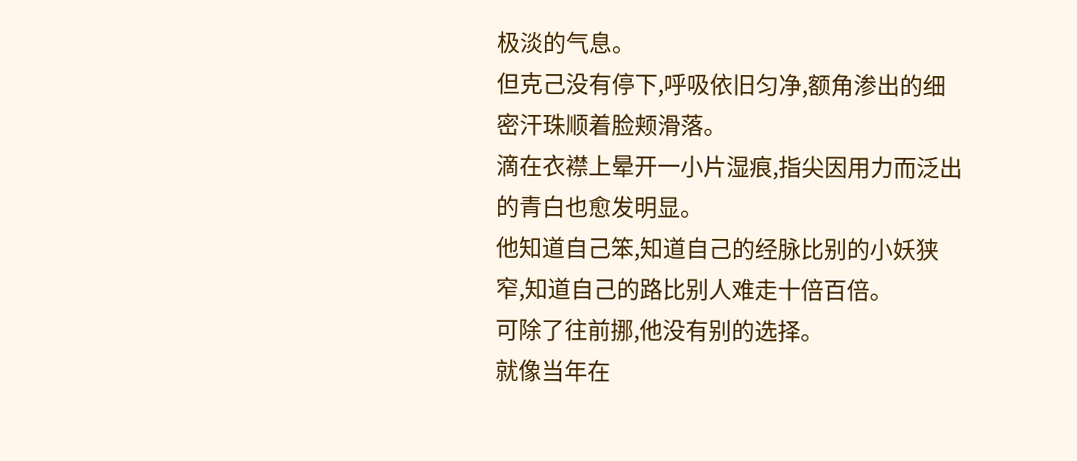极淡的气息。
但克己没有停下,呼吸依旧匀净,额角渗出的细密汗珠顺着脸颊滑落。
滴在衣襟上晕开一小片湿痕,指尖因用力而泛出的青白也愈发明显。
他知道自己笨,知道自己的经脉比别的小妖狭窄,知道自己的路比别人难走十倍百倍。
可除了往前挪,他没有别的选择。
就像当年在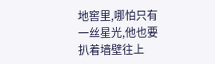地窖里,哪怕只有一丝星光,他也要扒着墙壁往上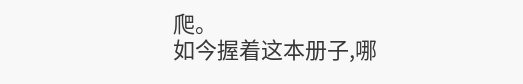爬。
如今握着这本册子,哪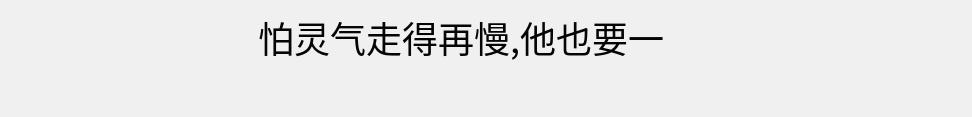怕灵气走得再慢,他也要一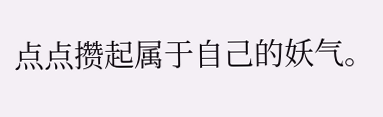点点攒起属于自己的妖气。